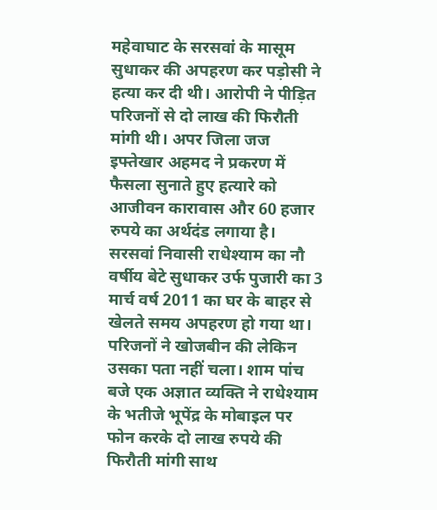महेवाघाट के सरसवां के मासूम सुधाकर की अपहरण कर पड़ोसी ने हत्या कर दी थी। आरोपी ने पीड़ित परिजनों से दो लाख की फिरौती मांगी थी। अपर जिला जज इफ्तेखार अहमद ने प्रकरण में फैसला सुनाते हुए हत्यारे को आजीवन कारावास और 60 हजार रुपये का अर्थदंड लगाया है।
सरसवां निवासी राधेश्याम का नौ वर्षीय बेटे सुधाकर उर्फ पुजारी का 3 मार्च वर्ष 2011 का घर के बाहर से खेलते समय अपहरण हो गया था। परिजनों ने खोजबीन की लेकिन उसका पता नहीं चला। शाम पांच बजे एक अज्ञात व्यक्ति ने राधेश्याम के भतीजे भूपेंद्र के मोबाइल पर फोन करके दो लाख रुपये की फिरौती मांगी साथ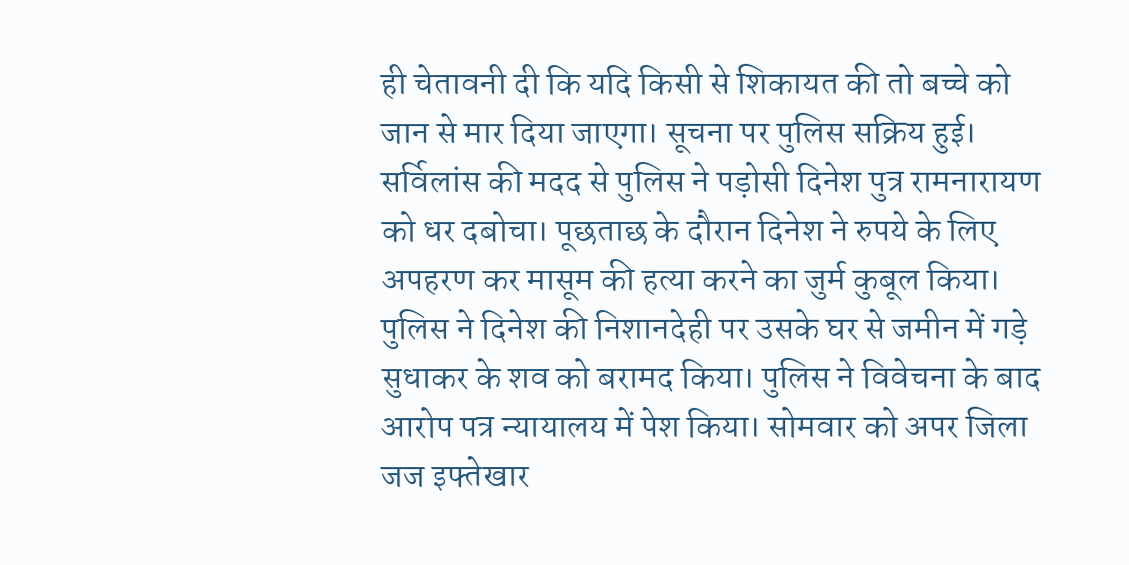ही चेतावनी दी कि यदि किसी से शिकायत की तो बच्चे को जान से मार दिया जाएगा। सूचना पर पुलिस सक्रिय हुई।
सर्विलांस की मदद से पुलिस ने पड़ोसी दिनेश पुत्र रामनारायण को धर दबोचा। पूछताछ के दौरान दिनेश ने रुपये के लिए अपहरण कर मासूम की हत्या करने का जुर्म कुबूल किया। पुलिस ने दिनेश की निशानदेही पर उसके घर से जमीन में गड़े सुधाकर के शव को बरामद किया। पुलिस ने विवेचना के बाद आरोप पत्र न्यायालय में पेश किया। सोमवार को अपर जिला जज इफ्तेखार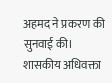अहमद ने प्रकरण की सुनवाई की। शासकीय अधिवक्ता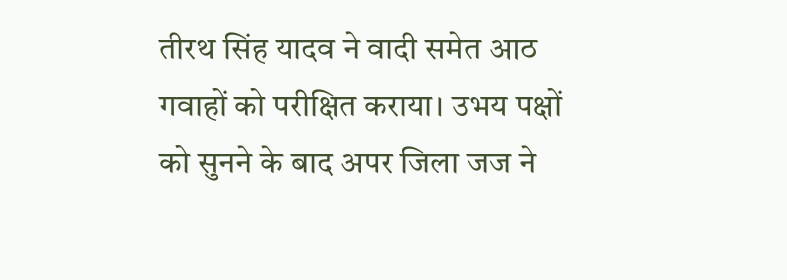तीरथ सिंह यादव ने वादी समेत आठ गवाहों को परीक्षित कराया। उभय पक्षों को सुनने के बाद अपर जिला जज ने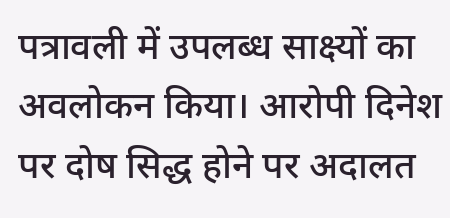पत्रावली में उपलब्ध साक्ष्यों का अवलोकन किया। आरोपी दिनेश पर दोष सिद्ध होने पर अदालत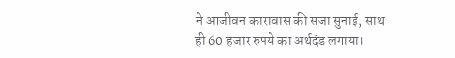ने आजीवन कारावास की सजा सुनाई, साथ ही 60 हजार रुपये का अर्थदंड लगाया।